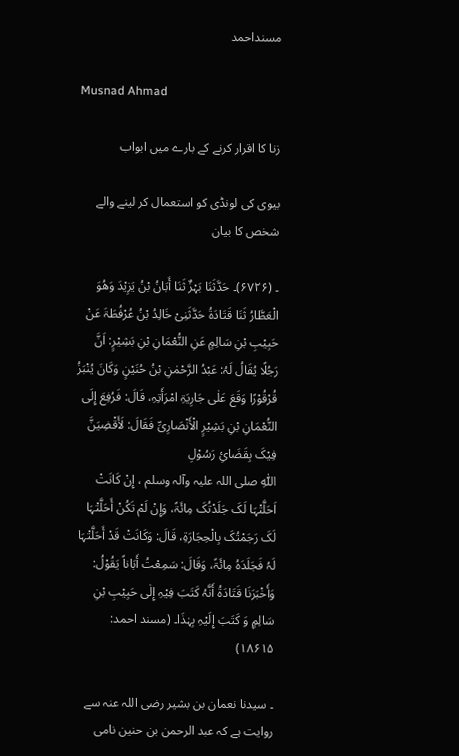مسنداحمد

Musnad Ahmad

زنا کا اقرار کرنے کے بارے میں ابواب

بیوی کی لونڈی کو استعمال کر لینے والے شخص کا بیان

۔ (۶۷۲۶)۔ حَدَّثَنَا بَہْزٌ ثَنَا أَبَانُ بْنُ یَزِیْدَ وَھُوَ الْعَطَّارُ ثَنَا قَتَادَۃُ حَدَّثَنِیْ خَالِدُ بْنُ عُرْفُطَۃَ عَنْ حَبِیْبِ بْنِ سَالِمٍ عَنِ النُّعْمَانِ بْنِ بَشِیْرٍ: اَنَّ رَجُلًا یُقَالُ لَہُ: عَبْدُ الرَّحْمٰنِ بْنُ حُنَیْنٍ وَکَانَ یُنْبَزُ قُرْقُوْرًا وَقَعَ عَلٰی جَارِیَۃِ امْرَأَتِہِ، قَالَ: فَرُفِعَ إِلَی النُّعْمَانِ بْنِ بَشِیْرٍ الْأَنْصَارِیِّ فَقَالَ: لَأَقْضِیَنَّ فِیْکَ بِقَضَائِ رَسُوْلِ اللّٰہِ ‌صلی ‌اللہ ‌علیہ ‌وآلہ ‌وسلم ، إِنْ کَانَتْ اَحَلَّتْہَا لَکَ جَلَدْتُکَ مِائَۃً، وَإِنْ لَمْ تَکُنْ أَحَلَّتْہَا لَکَ رَجَمْتُکَ بِالْحِجَارَۃِ، قَالَ: وَکَانَتْ قَدْ أَحَلَّتْہَا لَہُ فَجَلَدَہُ مِائَۃً، وَقَالَ: سَمِعْتُ أَبَاناً یَقُوْلُ: وَأَخْبَرَنَا قَتَادَۃُ أَنَّہُ کَتَبَ فِیْہِ إِلٰی حَبِیْبِ بْنِ سَالِمٍ وَ کَتَبَ إِلَیْہِ بِہٰذَا۔ (مسند احمد: ۱۸۶۱۵)

۔ سیدنا نعمان بن بشیر ‌رضی ‌اللہ ‌عنہ سے روایت ہے کہ عبد الرحمن بن حنین نامی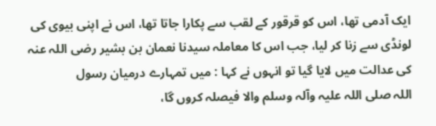ایک آدمی تھا، اس کو قرقور کے لقب سے پکارا جاتا تھا، اس نے اپنی بیوی کی لونڈی سے زنا کر لیا، جب اس کا معاملہ سیدنا نعمان بن بشیر ‌رضی ‌اللہ ‌عنہ کی عدالت میں لایا گیا تو انہوں نے کہا : میں تمہارے درمیان رسول اللہ ‌صلی ‌اللہ ‌علیہ ‌وآلہ ‌وسلم والا فیصلہ کروں گا،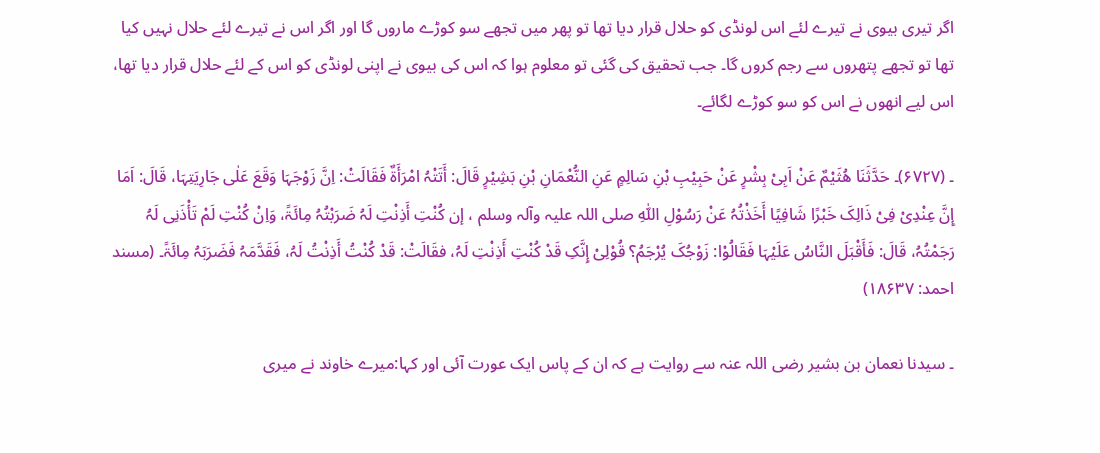اگر تیری بیوی نے تیرے لئے اس لونڈی کو حلال قرار دیا تھا تو پھر میں تجھے سو کوڑے ماروں گا اور اگر اس نے تیرے لئے حلال نہیں کیا تھا تو تجھے پتھروں سے رجم کروں گا۔ جب تحقیق کی گئی تو معلوم ہوا کہ اس کی بیوی نے اپنی لونڈی کو اس کے لئے حلال قرار دیا تھا، اس لیے انھوں نے اس کو سو کوڑے لگائے۔

۔ (۶۷۲۷)۔ حَدَّثَنَا ھُثَیْمٌ عَنْ اَبِیْ بِشْرٍ عَنْ حَبِیْبِ بْنِ سَالِمٍ عَنِ النُّعْمَانِ بْنِ بَشِیْرٍ قَالَ: أَتَتْہُ امْرَأَۃٌ فَقَالَتْ: اِنَّ زَوْجَہَا وَقَعَ عَلٰی جَارِیَتِہَا، قَالَ: اَمَا إِنَّ عِنْدِیْ فِیْ ذَالِکَ خَبْرًا شَافِیًا أَخَذْتُہُ عَنْ رَسُوْلِ اللّٰہِ ‌صلی ‌اللہ ‌علیہ ‌وآلہ ‌وسلم ، إن کُنْتِ أَذِنْتِ لَہُ ضَرَبْتُہُ مِائَۃً، وَاِنْ کُنْتِ لَمْ تَأْذَنِی لَہُ رَجَمْتُہُ، قَالَ: فَأَقْبَلَ النَّاسُ عَلَیْہَا فَقَالُوْا: زَوْجُکَ یُرْجَمُ؟ قُوْلِیْ إِنَّکِ قَدْ کُنْتِ أَذِنْتِ لَہُ، فقَالَتْ: قَدْ کُنْتُ أَذِنْتُ لَہُ، فَقَدَّمَہُ فَضَرَبَہُ مِائَۃً۔ (مسند احمد: ۱۸۶۳۷)

۔ سیدنا نعمان بن بشیر ‌رضی ‌اللہ ‌عنہ سے روایت ہے کہ ان کے پاس ایک عورت آئی اور کہا:میرے خاوند نے میری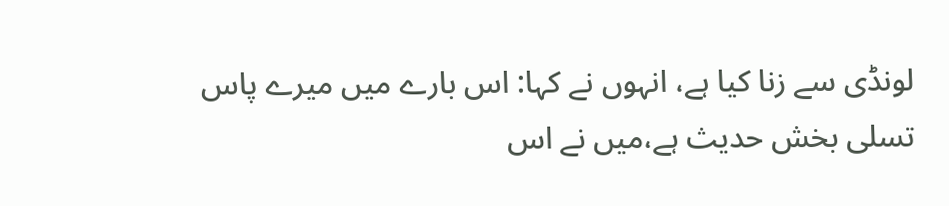لونڈی سے زنا کیا ہے، انہوں نے کہا: اس بارے میں میرے پاس تسلی بخش حدیث ہے،میں نے اس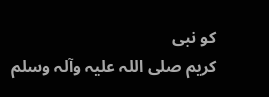کو نبی کریم ‌صلی ‌اللہ ‌علیہ ‌وآلہ ‌وسلم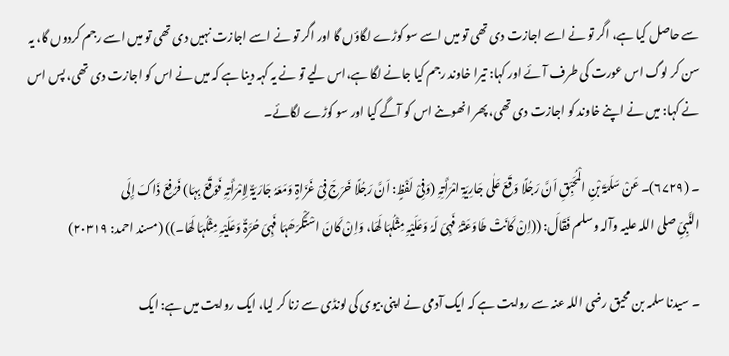سے حاصل کیا ہے، اگر تو نے اسے اجازت دی تھی تو میں اسے سو کوڑے لگاؤں گا اور اگر تو نے اسے اجازت نہیں دی تھی تو میں اسے رجم کردوں گا، یہ سن کر لوگ اس عورت کی طرف آئے اور کہا: تیرا خاوند رجم کیا جانے لگا ہے،اس لیے تو نے یہ کہہ دینا ہے کہ میں نے اس کو اجازت دی تھی، پس اس نے کہا: میں نے اپنے خاوند کو اجازت دی تھی، پھر انھوںنے اس کو آگے کیا اور سو کوڑے لگائے۔

۔ (۶۷۲۹)۔ عَنْ سَلَمَۃَ بْنِ الْمُحَبِّقِ اَنَّ رَجُلًا وَقَعَ عَلٰی جَارِیَۃِ امْرَأَتِہِ (وَفِیْ لَفْظٍ: اَنَّ رَجُلًا خَرَجَ فِیْ غَزَاۃٍ وَمَعَہُ جَارَیَۃٌ لِاِمْرَأَتِہِ فَوَقَعَ بِہَا) فَرُفِعَ ذَاکَ إِلَی النَّبِیِّ ‌صلی ‌اللہ ‌علیہ ‌وآلہ ‌وسلم فَقَالَ: ((اِنْ کَانَتْ طَاوَعَتْہُ فَہِیَ لَہُ وَعَلَیْہِ مِثْلُہَا لَھَا، وَاِنْ کَانَ اسْتَکْرَھَہَا فَہِیَ حُرَّۃٌ وَعَلَیْہِ مِثْلُہَا لَھَا۔)) (مسند احمد: ۲۰۳۱۹)

۔ سیدنا سلمہ بن محیق ‌رضی ‌اللہ ‌عنہ سے روایت ہے کہ ایک آدمی نے اپنی بیوی کی لونڈی سے زنا کر لیا، ایک روایت میں ہے: ایک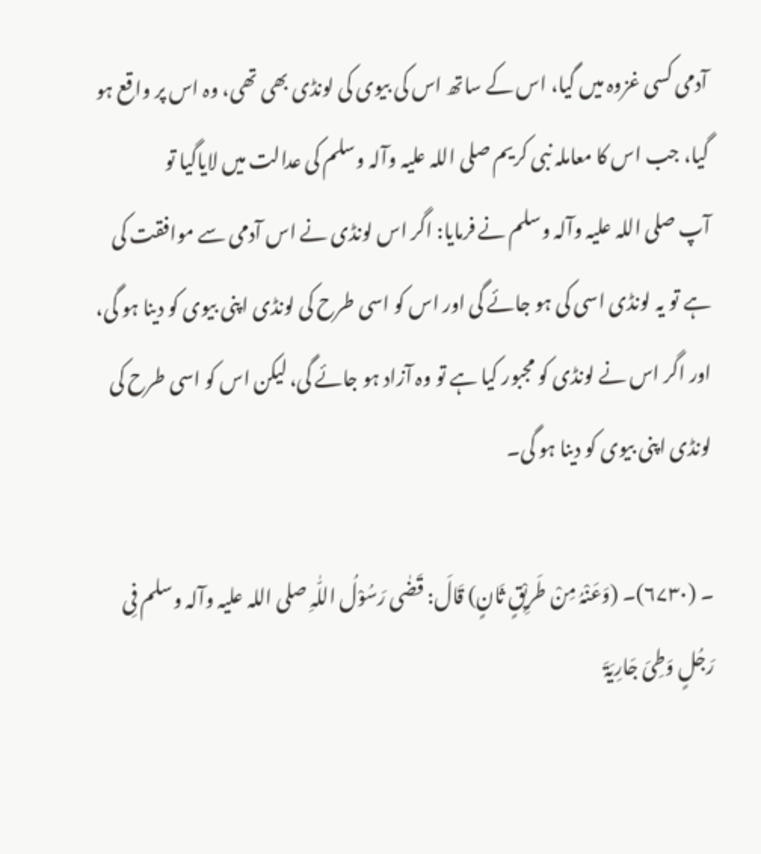آدمی کسی غزوہ میں گیا، اس کے ساتھ اس کی بیوی کی لونڈی بھی تھی، وہ اس پر واقع ہو گیا، جب اس کا معاملہ نبی کریم ‌صلی ‌اللہ ‌علیہ ‌وآلہ ‌وسلم کی عدالت میں لایاگیا تو آپ ‌صلی ‌اللہ ‌علیہ ‌وآلہ ‌وسلم نے فرمایا: اگر اس لونڈی نے اس آدمی سے موافقت کی ہے تو یہ لونڈی اسی کی ہو جائے گی اور اس کو اسی طرح کی لونڈی اپنی بیوی کو دینا ہو گی، اور اگر اس نے لونڈی کو مجبور کیا ہے تو وہ آزاد ہو جائے گی، لیکن اس کو اسی طرح کی لونڈی اپنی بیوی کو دینا ہو گی۔

۔ (۶۷۳۰)۔ (وَعَنْہُ مِنْ طَرِیْقٍ ثَانٍ) قَالَ: قَضٰی رَسُوْلُ اللّٰہِ ‌صلی ‌اللہ ‌علیہ ‌وآلہ ‌وسلم فِی رَجُلٍ وَطِیَ جَارِیَۃَ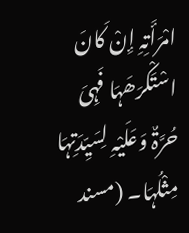امْرَأَتِہِ إِنْ کَانَ اسْتَکْرَھَہَا فَہِیَ حُرَّۃٌ وَعَلَیْہِ لِسَیِّدَتِہَا مِثْلُہَا۔ (مسند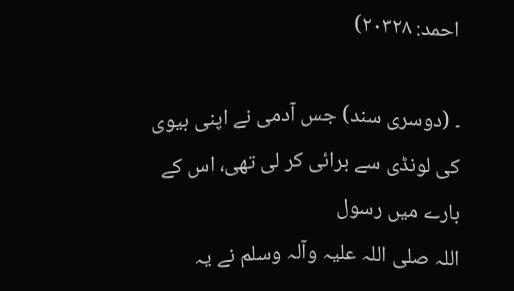احمد: ۲۰۳۲۸)

۔ (دوسری سند) جس آدمی نے اپنی بیوی کی لونڈی سے برائی کر لی تھی، اس کے بارے میں رسول اللہ ‌صلی ‌اللہ ‌علیہ ‌وآلہ ‌وسلم نے یہ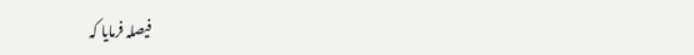فیصلہ فرمایا کہ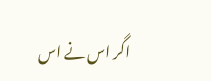اگر اس نے اس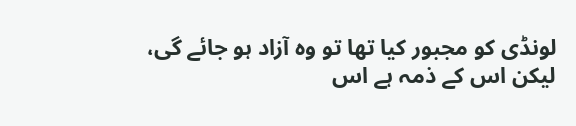لونڈی کو مجبور کیا تھا تو وہ آزاد ہو جائے گی، لیکن اس کے ذمہ ہے اس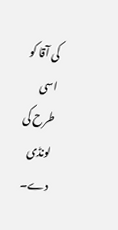کی آقا کو اسی طرح کی لونڈی دے۔